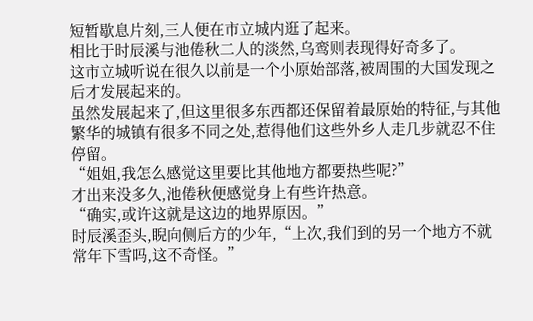短暂歇息片刻,三人便在市立城内逛了起来。
相比于时辰溪与池倦秋二人的淡然,乌鸾则表现得好奇多了。
这市立城听说在很久以前是一个小原始部落,被周围的大国发现之后才发展起来的。
虽然发展起来了,但这里很多东西都还保留着最原始的特征,与其他繁华的城镇有很多不同之处,惹得他们这些外乡人走几步就忍不住停留。
“姐姐,我怎么感觉这里要比其他地方都要热些呢?”
才出来没多久,池倦秋便感觉身上有些许热意。
“确实,或许这就是这边的地界原因。”
时辰溪歪头,睨向侧后方的少年,“上次,我们到的另一个地方不就常年下雪吗,这不奇怪。”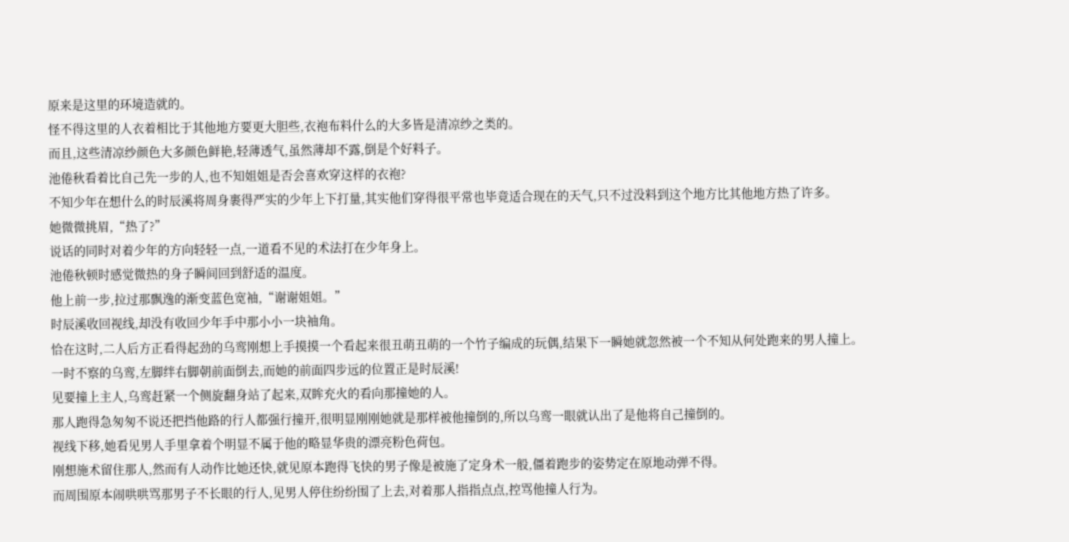原来是这里的环境造就的。
怪不得这里的人衣着相比于其他地方要更大胆些,衣袍布料什么的大多皆是清凉纱之类的。
而且,这些清凉纱颜色大多颜色鲜艳,轻薄透气,虽然薄却不露,倒是个好料子。
池倦秋看着比自己先一步的人,也不知姐姐是否会喜欢穿这样的衣袍?
不知少年在想什么的时辰溪将周身裹得严实的少年上下打量,其实他们穿得很平常也毕竟适合现在的天气,只不过没料到这个地方比其他地方热了许多。
她微微挑眉,“热了?”
说话的同时对着少年的方向轻轻一点,一道看不见的术法打在少年身上。
池倦秋顿时感觉微热的身子瞬间回到舒适的温度。
他上前一步,拉过那飘逸的渐变蓝色宽袖,“谢谢姐姐。”
时辰溪收回视线,却没有收回少年手中那小小一块袖角。
恰在这时,二人后方正看得起劲的乌鸾刚想上手摸摸一个看起来很丑萌丑萌的一个竹子编成的玩偶,结果下一瞬她就忽然被一个不知从何处跑来的男人撞上。
一时不察的乌鸾,左脚绊右脚朝前面倒去,而她的前面四步远的位置正是时辰溪!
见要撞上主人,乌鸾赶紧一个侧旋翻身站了起来,双眸充火的看向那撞她的人。
那人跑得急匆匆不说还把挡他路的行人都强行撞开,很明显刚刚她就是那样被他撞倒的,所以乌鸾一眼就认出了是他将自己撞倒的。
视线下移,她看见男人手里拿着个明显不属于他的略显华贵的漂亮粉色荷包。
刚想施术留住那人,然而有人动作比她还快,就见原本跑得飞快的男子像是被施了定身术一般,僵着跑步的姿势定在原地动弹不得。
而周围原本闹哄哄骂那男子不长眼的行人,见男人停住纷纷围了上去,对着那人指指点点,控骂他撞人行为。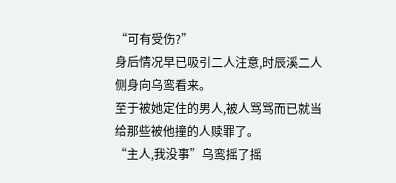“可有受伤?”
身后情况早已吸引二人注意,时辰溪二人侧身向乌鸾看来。
至于被她定住的男人,被人骂骂而已就当给那些被他撞的人赎罪了。
“主人,我没事”乌鸾摇了摇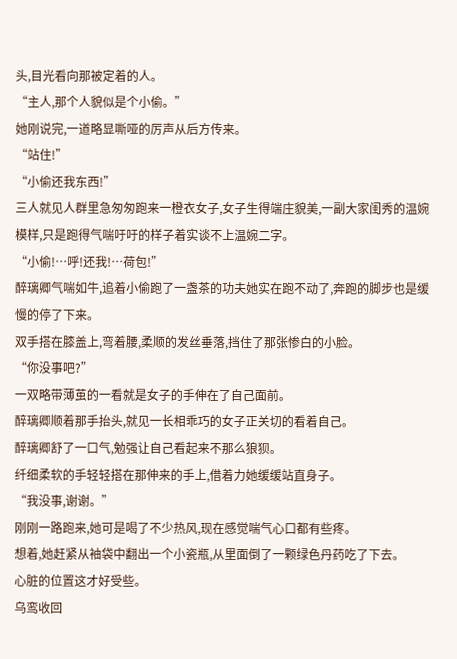头,目光看向那被定着的人。
“主人,那个人貌似是个小偷。”
她刚说完,一道略显嘶哑的厉声从后方传来。
“站住!”
“小偷还我东西!”
三人就见人群里急匆匆跑来一橙衣女子,女子生得端庄貌美,一副大家闺秀的温婉模样,只是跑得气喘吁吁的样子着实谈不上温婉二字。
“小偷!…呼!还我!…荷包!”
醉璃卿气喘如牛,追着小偷跑了一盏茶的功夫她实在跑不动了,奔跑的脚步也是缓慢的停了下来。
双手搭在膝盖上,弯着腰,柔顺的发丝垂落,挡住了那张惨白的小脸。
“你没事吧?”
一双略带薄茧的一看就是女子的手伸在了自己面前。
醉璃卿顺着那手抬头,就见一长相乖巧的女子正关切的看着自己。
醉璃卿舒了一口气,勉强让自己看起来不那么狼狈。
纤细柔软的手轻轻搭在那伸来的手上,借着力她缓缓站直身子。
“我没事,谢谢。”
刚刚一路跑来,她可是喝了不少热风,现在感觉喘气心口都有些疼。
想着,她赶紧从袖袋中翻出一个小瓷瓶,从里面倒了一颗绿色丹药吃了下去。
心脏的位置这才好受些。
乌鸾收回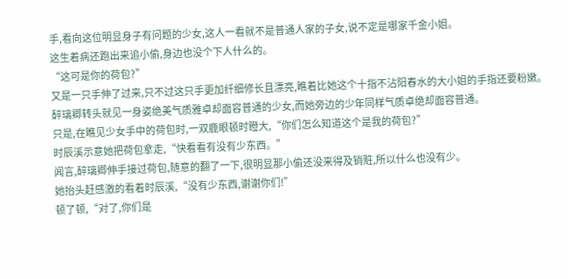手,看向这位明显身子有问题的少女,这人一看就不是普通人家的子女,说不定是哪家千金小姐。
这生着病还跑出来追小偷,身边也没个下人什么的。
“这可是你的荷包?”
又是一只手伸了过来,只不过这只手更加纤细修长且漂亮,瞧着比她这个十指不沾阳春水的大小姐的手指还要粉嫩。
醉璃卿转头就见一身姿绝美气质雅卓却面容普通的少女,而她旁边的少年同样气质卓绝却面容普通。
只是,在瞧见少女手中的荷包时,一双鹿眼顿时瞪大,“你们怎么知道这个是我的荷包?”
时辰溪示意她把荷包拿走,“快看看有没有少东西。”
闻言,醉璃卿伸手接过荷包,随意的翻了一下,很明显那小偷还没来得及销赃,所以什么也没有少。
她抬头赶感激的看着时辰溪,“没有少东西,谢谢你们!”
顿了顿,“对了,你们是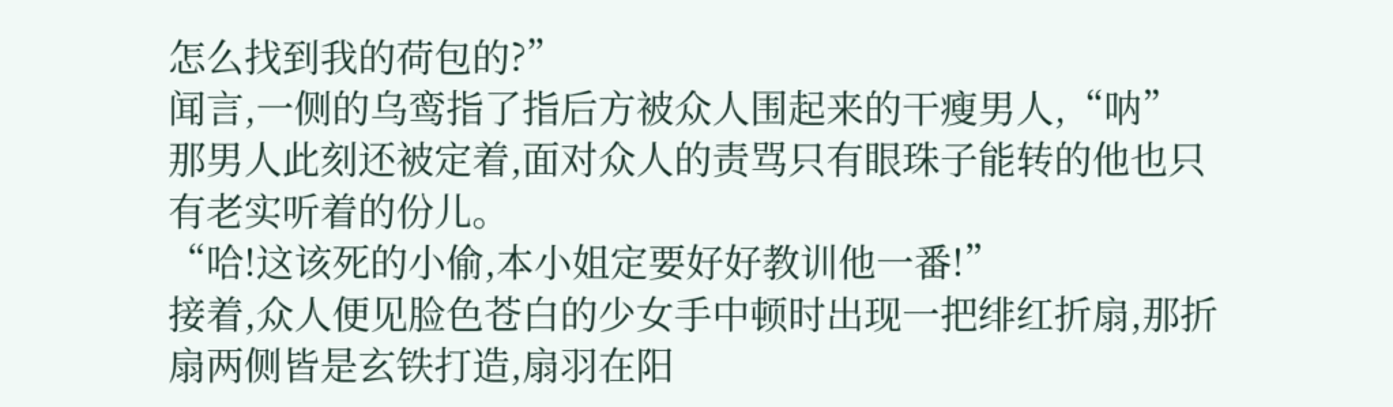怎么找到我的荷包的?”
闻言,一侧的乌鸾指了指后方被众人围起来的干瘦男人,“呐”
那男人此刻还被定着,面对众人的责骂只有眼珠子能转的他也只有老实听着的份儿。
“哈!这该死的小偷,本小姐定要好好教训他一番!”
接着,众人便见脸色苍白的少女手中顿时出现一把绯红折扇,那折扇两侧皆是玄铁打造,扇羽在阳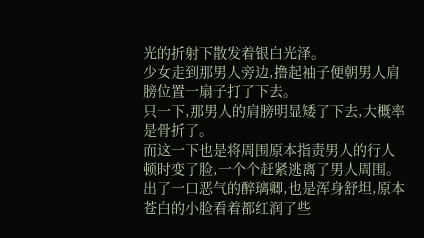光的折射下散发着银白光泽。
少女走到那男人旁边,撸起袖子便朝男人肩膀位置一扇子打了下去。
只一下,那男人的肩膀明显矮了下去,大概率是骨折了。
而这一下也是将周围原本指责男人的行人顿时变了脸,一个个赶紧逃离了男人周围。
出了一口恶气的醉璃卿,也是浑身舒坦,原本苍白的小脸看着都红润了些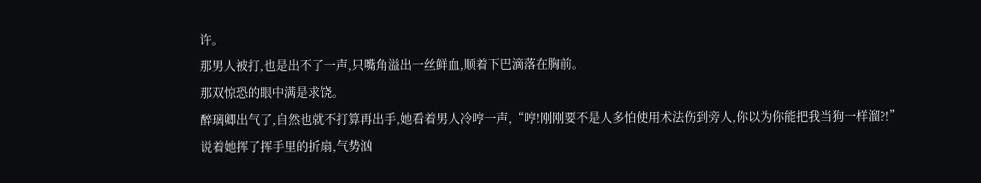许。
那男人被打,也是出不了一声,只嘴角溢出一丝鲜血,顺着下巴滴落在胸前。
那双惊恐的眼中满是求饶。
醉璃卿出气了,自然也就不打算再出手,她看着男人冷哼一声,“哼!刚刚要不是人多怕使用术法伤到旁人,你以为你能把我当狗一样溜?!”
说着她挥了挥手里的折扇,气势汹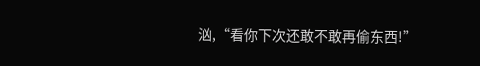汹,“看你下次还敢不敢再偷东西!”